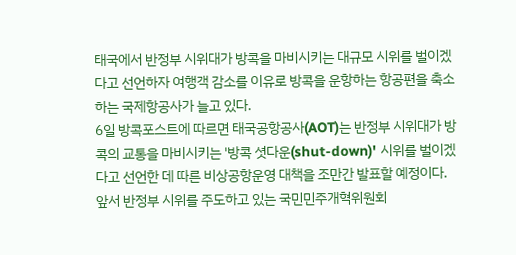태국에서 반정부 시위대가 방콕을 마비시키는 대규모 시위를 벌이겠다고 선언하자 여행객 감소를 이유로 방콕을 운항하는 항공편을 축소하는 국제항공사가 늘고 있다.
6일 방콕포스트에 따르면 태국공항공사(AOT)는 반정부 시위대가 방콕의 교통을 마비시키는 '방콕 셧다운(shut-down)' 시위를 벌이겠다고 선언한 데 따른 비상공항운영 대책을 조만간 발표할 예정이다.
앞서 반정부 시위를 주도하고 있는 국민민주개혁위원회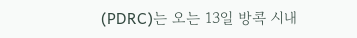(PDRC)는 오는 13일 방콕 시내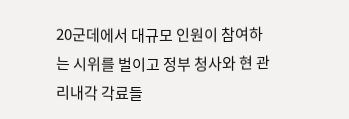20군데에서 대규모 인원이 참여하는 시위를 벌이고 정부 청사와 현 관리내각 각료들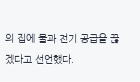의 집에 물과 전기 공급을 끊겠다고 선언했다.